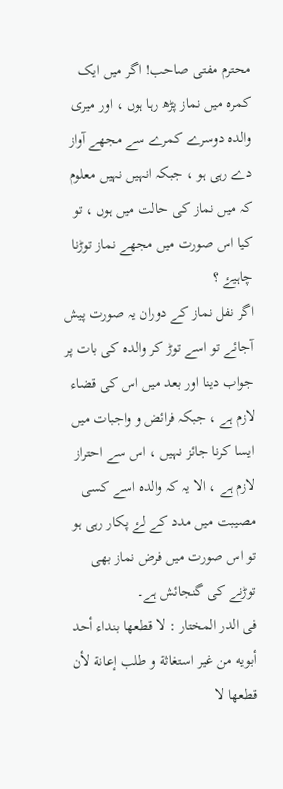محترم مفتی صاحب! اگر میں ایک کمرہ میں نماز پڑھ رہا ہوں ، اور میری والدہ دوسرے کمرے سے مجھے آواز دے رہی ہو ، جبکہ انہیں نہیں معلوم کہ میں نماز کی حالت میں ہوں ، تو کیا اس صورت میں مجھے نماز توڑنا چاہیۓ ؟
اگر نفل نماز کے دوران یہ صورت پیش آجائے تو اسے توڑ کر والدہ کی بات پر جواب دینا اور بعد میں اس کی قضاء لازم ہے ، جبکہ فرائض و واجبات میں ایسا کرنا جائز نہیں ، اس سے احتراز لازم ہے ، الا یہ کہ والدہ اسے کسی مصیبت میں مدد کے لۓ پکار رہی ہو تو اس صورت میں فرض نماز بھی توڑنے کی گنجائش ہے۔
فی الدر المختار : لا قطعها بنداء أحد أبويه من غير استغاثة و طلب إعانة لأن قطعها لا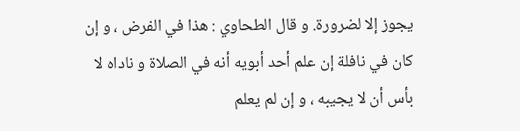يجوز إلا لضرورة. و قال الطحاوي : هذا في الفرض ، و إن كان في نافلة إن علم أحد أبويه أنه في الصلاة و ناداه لا بأس أن لا يجيبه ، و إن لم يعلم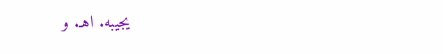يجيبه. اهـ. و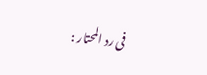فی رد المحتار :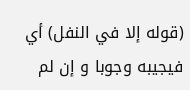(قوله إلا في النفل) أي فيجيبه وجوبا و إن لم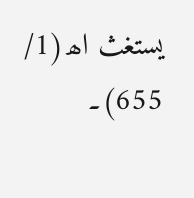يستغث اھ(1/ 655)۔